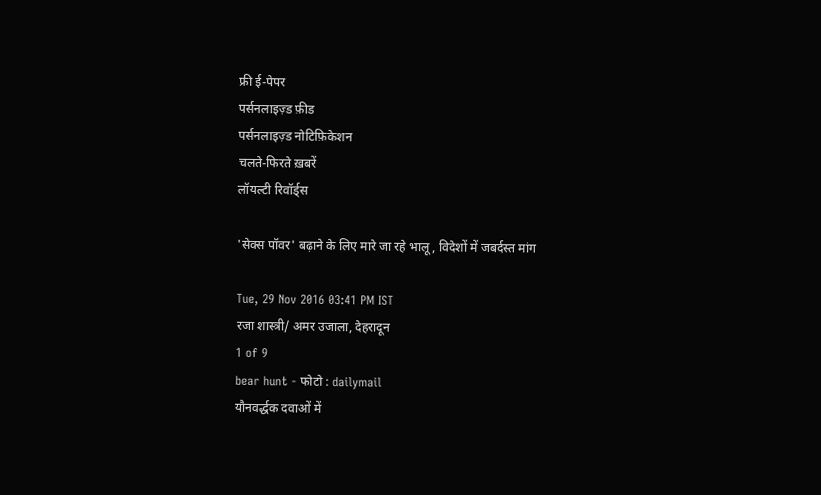फ्री ई-पेपर
पर्सनलाइज़्ड फ़ीड
पर्सनलाइज़्ड नोटिफ़िकेशन
चलते-फिरते ख़बरें
लॉयल्टी रिवॉर्ड्स

'सेक्स पॉवर' बढ़ाने के लिए मारे जा रहे भालू, विदेशों में जबर्दस्त मांग

Tue, 29 Nov 2016 03:41 PM IST
रजा शास्त्री/ अमर उजाला, देहरादून
1 of 9
bear hunt - फोटो : dailymail
यौनवर्द्धक दवाओं में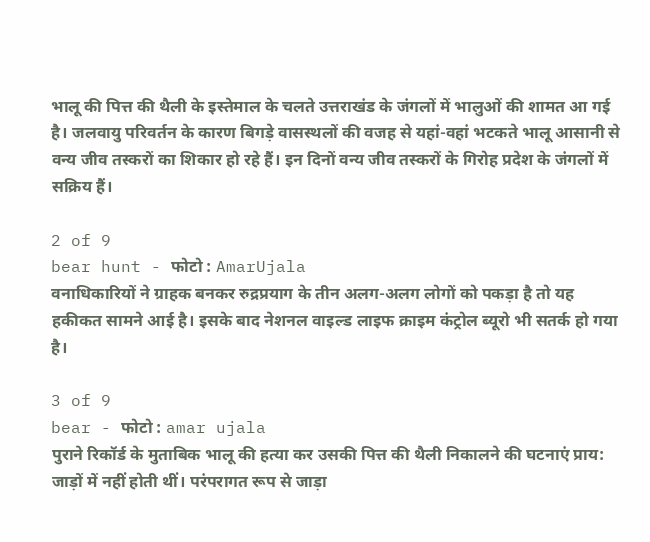भालू की पित्त की थैली के इस्तेमाल के चलते उत्तराखंड के जंगलों में भालुओं की शामत आ गई है। जलवायु परिवर्तन के कारण बिगड़े वासस्थलों की वजह से यहां-वहां भटकते भालू आसानी से वन्य जीव तस्करों का शिकार हो रहे हैं। इन दिनों वन्य जीव तस्करों के गिरोह प्रदेश के जंगलों में सक्रिय हैं।

2 of 9
bear hunt - फोटो : AmarUjala
वनाधिकारियों ने ग्राहक बनकर रुद्रप्रयाग के तीन अलग-अलग लोगों को पकड़ा है तो यह हकीकत सामने आई है। इसके बाद नेशनल वाइल्ड लाइफ क्राइम कंट्रोल ब्यूरो भी सतर्क हो गया है।

3 of 9
bear - फोटो : amar ujala
पुराने रिकॉर्ड के मुताबिक भालू की हत्या कर उसकी पित्त की थैली निकालने की घटनाएं प्राय: जाड़ों में नहीं होती थीं। परंपरागत रूप से जाड़ा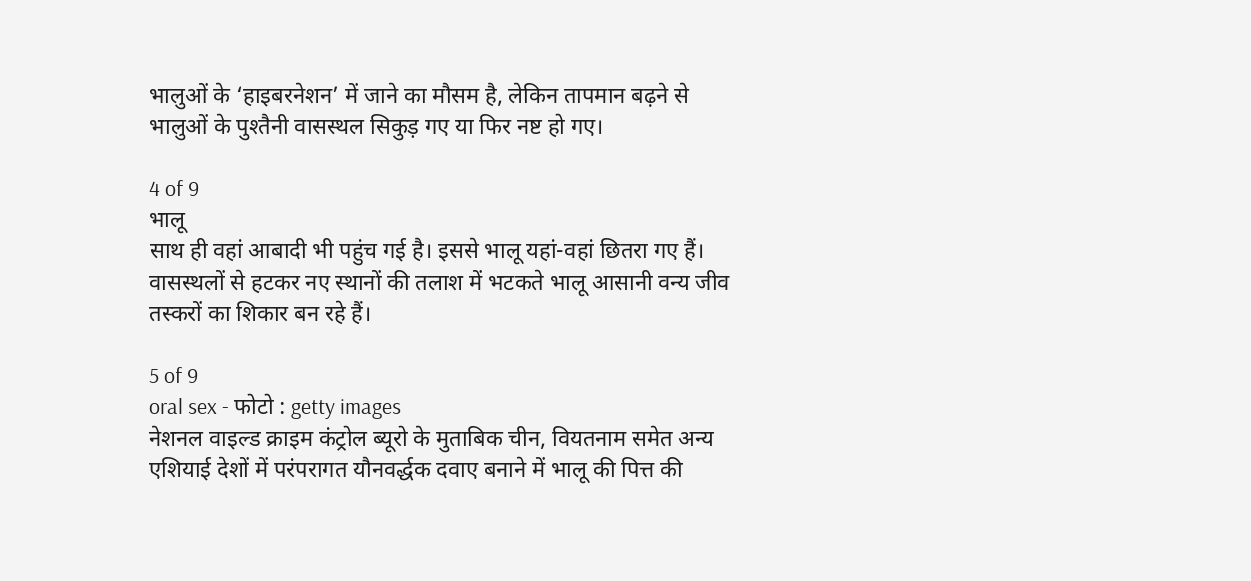भालुओं के ‘हाइबरनेशन’ में जाने का मौसम है, लेकिन तापमान बढ़ने से भालुओं के पुश्तैनी वासस्थल सिकुड़ गए या फिर नष्ट हो गए।

4 of 9
भालू
साथ ही वहां आबादी भी पहुंच गई है। इससे भालू यहां-वहां छितरा गए हैं। वासस्थलों से हटकर नए स्थानों की तलाश में भटकते भालू आसानी वन्य जीव तस्करों का शिकार बन रहे हैं।

5 of 9
oral sex - फोटो : getty images
नेशनल वाइल्ड क्राइम कंट्रोल ब्यूरो के मुताबिक चीन, वियतनाम समेत अन्य एशियाई देशों में परंपरागत यौनवर्द्धक दवाए बनाने में भालू की पित्त की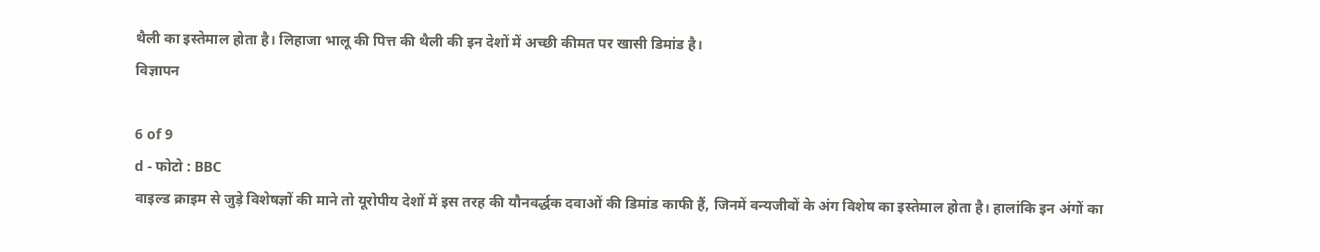थैली का इस्तेमाल होता है। लिहाजा भालू की पित्त की थैली की इन देशों में अच्छी कीमत पर खासी डिमांड है।
विज्ञापन

6 of 9
d - फोटो : BBC
वाइल्ड क्राइम से जुड़े विशेषज्ञों की माने तो यूरोपीय देशों में इस तरह की यौनवर्द्धक दवाओं की डिमांड काफी हैं, जिनमें वन्यजीवों के अंग विशेष का इस्तेमाल होता है। हालांकि इन अंगों का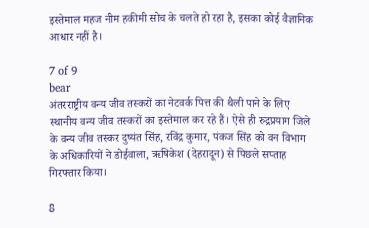इस्तेमाल महज नीम हकीमी सोच के चलते हो रहा है, इसका कोई वैज्ञानिक आधार नहीं है।

7 of 9
bear
अंतरराष्ट्रीय वन्य जीव तस्करों का नेटवर्क पित्त की थैली पाने के लिए स्थानीय वन्य जीव तस्करों का इस्तेमाल कर रहे हैं। ऐसे ही रुद्रप्रयाग जिले के वन्य जीव तस्कर दुष्यंत सिंह, रविंद्र कुमार, पंकज सिंह को वन विभाग के अधिकारियों ने डोईवाला, ऋषिकेश (देहरादून) से पिछले सप्ताह गिरफ्तार किया।

8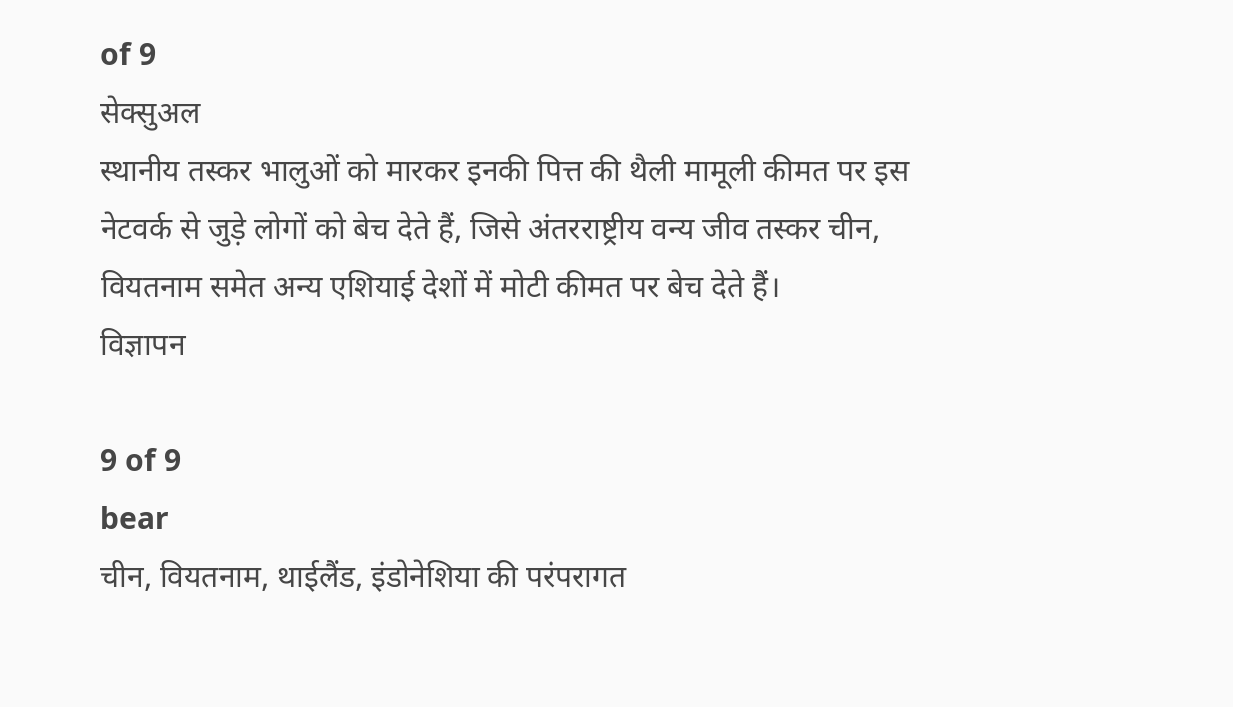of 9
सेक्सुअल
स्थानीय तस्कर भालुओं को मारकर इनकी पित्त की थैली मामूली कीमत पर इस नेटवर्क से जुड़े लोगों को बेच देते हैं, जिसे अंतरराष्ट्रीय वन्य जीव तस्कर चीन, वियतनाम समेत अन्य एशियाई देशों में मोटी कीमत पर बेच देते हैं।
विज्ञापन

9 of 9
bear
चीन, वियतनाम, थाईलैंड, इंडोनेशिया की परंपरागत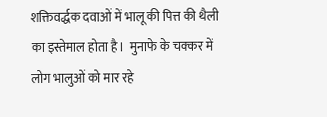शक्तिवर्द्धक दवाओं में भालू की पित्त की थैली का इस्तेमाल होता है।  मुनाफे के चक्कर में लोग भालुओं को मार रहे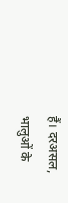हैं। दरअसल, भालुओं के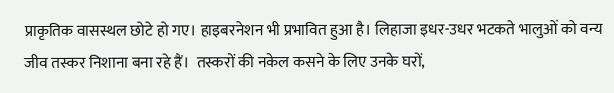प्राकृतिक वासस्थल छोटे हो गए। हाइबरनेशन भी प्रभावित हुआ है। लिहाजा इधर-उधर भटकते भालुओं को वन्य जीव तस्कर निशाना बना रहे हैं।  तस्करों की नकेल कसने के लिए उनके घरों,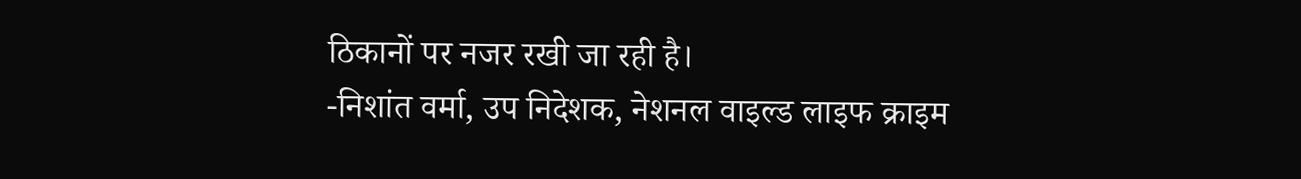ठिकानों पर नजर रखी जा रही है।
-निशांत वर्मा, उप निदेशक, नेशनल वाइल्ड लाइफ क्राइम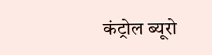कंट्रोल ब्यूरो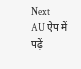Next
AU ऐप में पढ़ें